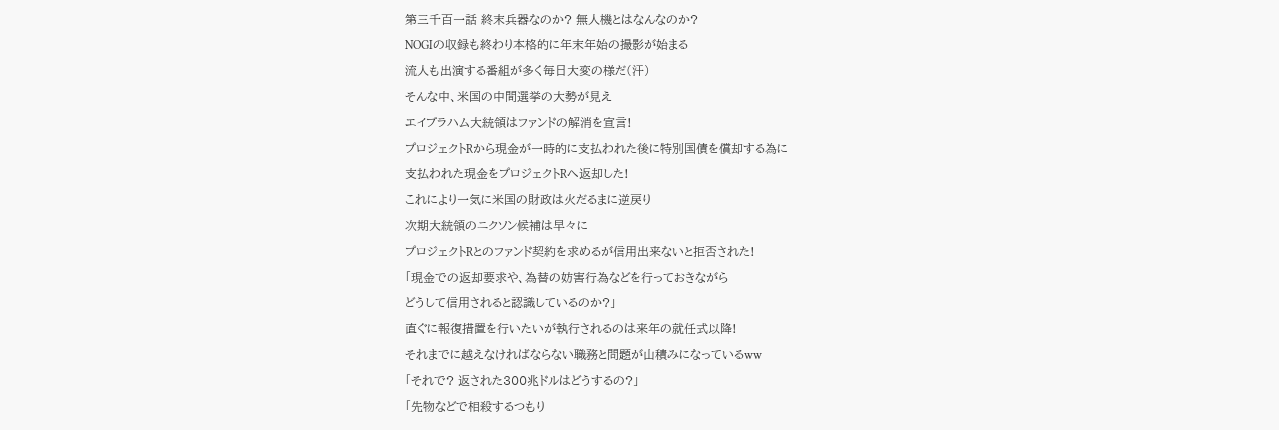第三千百一話 終末兵器なのか? 無人機とはなんなのか?
NOGIの収録も終わり本格的に年末年始の撮影が始まる
流人も出演する番組が多く毎日大変の様だ(汗)
そんな中、米国の中間選挙の大勢が見え
エイブラハム大統領はファンドの解消を宣言!
プロジェクトRから現金が一時的に支払われた後に特別国債を償却する為に
支払われた現金をプロジェクトRへ返却した!
これにより一気に米国の財政は火だるまに逆戻り
次期大統領のニクソン候補は早々に
プロジェクトRとのファンド契約を求めるが信用出来ないと拒否された!
「現金での返却要求や、為替の妨害行為などを行っておきながら
どうして信用されると認識しているのか?」
直ぐに報復措置を行いたいが執行されるのは来年の就任式以降!
それまでに越えなければならない職務と問題が山積みになっているww
「それで? 返された300兆ドルはどうするの?」
「先物などで相殺するつもり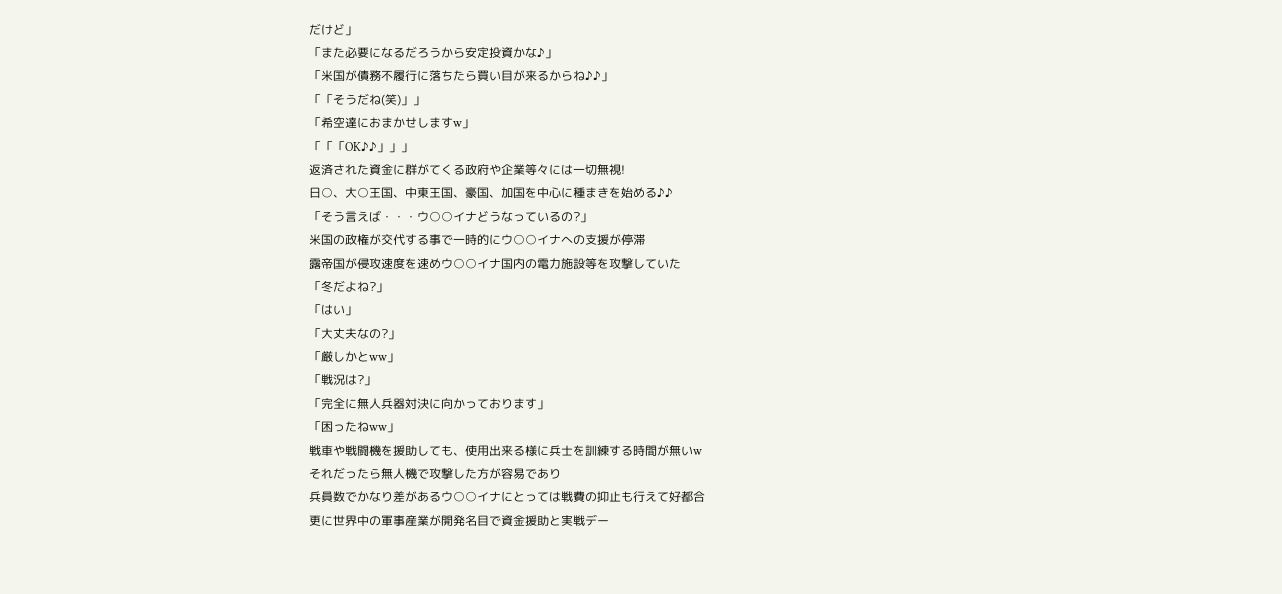だけど」
「また必要になるだろうから安定投資かな♪」
「米国が債務不履行に落ちたら買い目が来るからね♪♪」
「「そうだね(笑)」」
「希空達におまかせしますw」
「「「OK♪♪」」」
返済された資金に群がてくる政府や企業等々には一切無視!
日○、大○王国、中東王国、豪国、加国を中心に種まきを始める♪♪
「そう言えば・・・ウ○○イナどうなっているの?」
米国の政権が交代する事で一時的にウ○○イナへの支援が停滞
露帝国が侵攻速度を速めウ○○イナ国内の電力施設等を攻撃していた
「冬だよね?」
「はい」
「大丈夫なの?」
「厳しかとww」
「戦況は?」
「完全に無人兵器対決に向かっております」
「困ったねww」
戦車や戦闘機を援助しても、使用出来る様に兵士を訓練する時間が無いw
それだったら無人機で攻撃した方が容易であり
兵員数でかなり差があるウ○○イナにとっては戦費の抑止も行えて好都合
更に世界中の軍事産業が開発名目で資金援助と実戦デー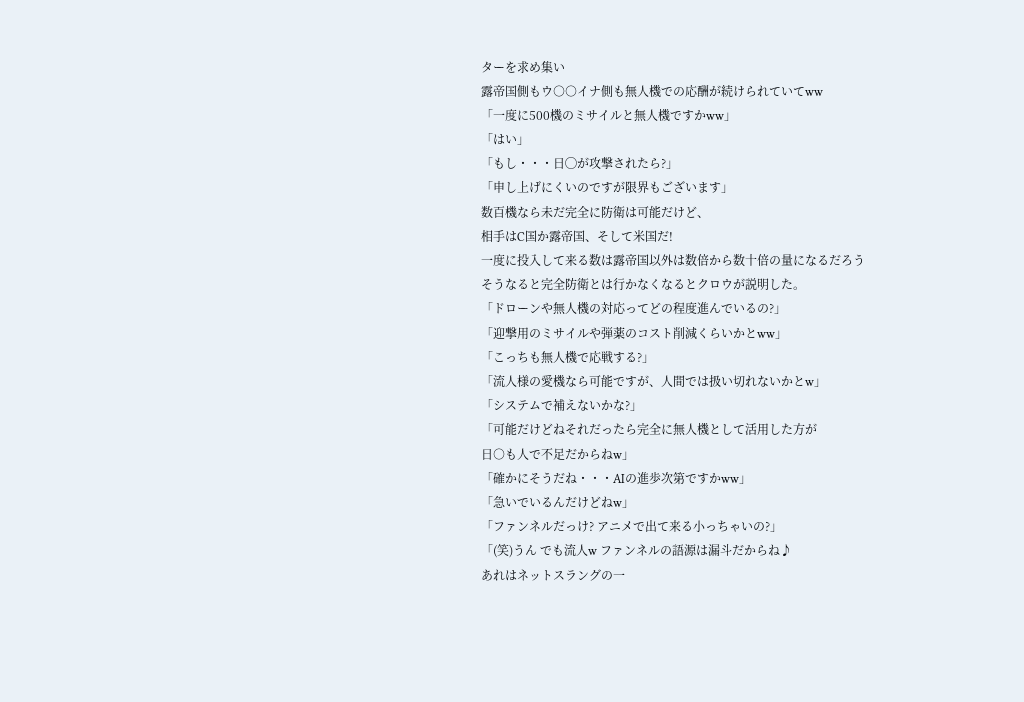ターを求め集い
露帝国側もウ○○イナ側も無人機での応酬が続けられていてww
「一度に500機のミサイルと無人機ですかww」
「はい」
「もし・・・日◯が攻撃されたら?」
「申し上げにくいのですが限界もございます」
数百機なら未だ完全に防衛は可能だけど、
相手はC国か露帝国、そして米国だ!
一度に投入して来る数は露帝国以外は数倍から数十倍の量になるだろう
そうなると完全防衛とは行かなくなるとクロウが説明した。
「ドローンや無人機の対応ってどの程度進んでいるの?」
「迎撃用のミサイルや弾薬のコスト削減くらいかとww」
「こっちも無人機で応戦する?」
「流人様の愛機なら可能ですが、人間では扱い切れないかとw」
「システムで補えないかな?」
「可能だけどねそれだったら完全に無人機として活用した方が
日○も人で不足だからねw」
「確かにそうだね・・・AIの進歩次第ですかww」
「急いでいるんだけどねw」
「ファンネルだっけ? アニメで出て来る小っちゃいの?」
「(笑)うん でも流人w ファンネルの語源は漏斗だからね♪
あれはネットスラングの一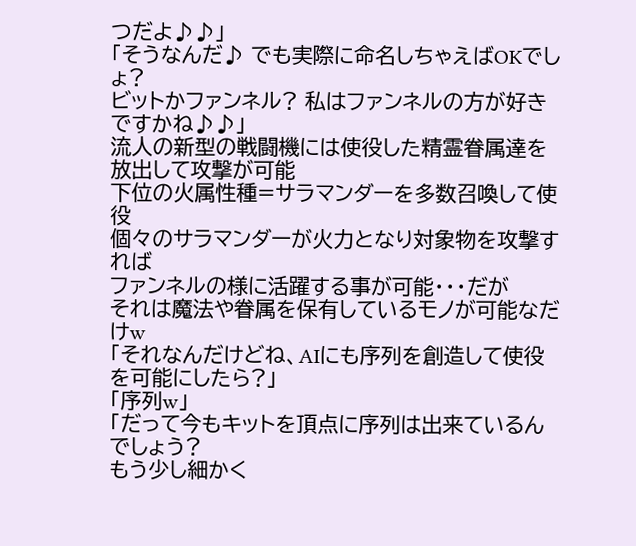つだよ♪♪」
「そうなんだ♪ でも実際に命名しちゃえばOKでしょ?
ビットかファンネル? 私はファンネルの方が好きですかね♪♪」
流人の新型の戦闘機には使役した精霊眷属達を放出して攻撃が可能
下位の火属性種=サラマンダーを多数召喚して使役
個々のサラマンダーが火力となり対象物を攻撃すれば
ファンネルの様に活躍する事が可能・・・だが
それは魔法や眷属を保有しているモノが可能なだけw
「それなんだけどね、AIにも序列を創造して使役を可能にしたら?」
「序列w」
「だって今もキットを頂点に序列は出来ているんでしょう?
もう少し細かく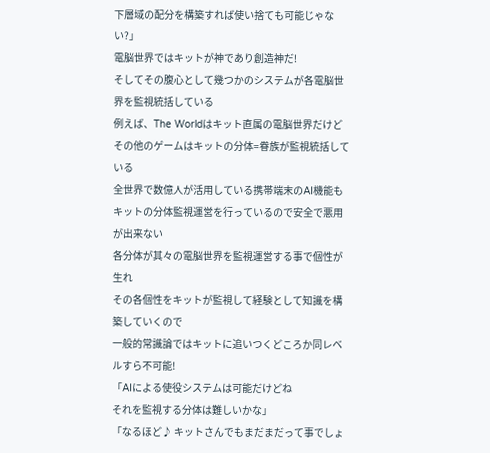下層域の配分を構築すれば使い捨ても可能じゃない?」
電脳世界ではキットが神であり創造神だ!
そしてその腹心として幾つかのシステムが各電脳世界を監視統括している
例えば、The Worldはキット直属の電脳世界だけど
その他のゲームはキットの分体=眷族が監視統括している
全世界で数億人が活用している携帯端末のAI機能も
キットの分体監視運営を行っているので安全で悪用が出来ない
各分体が其々の電脳世界を監視運営する事で個性が生れ
その各個性をキットが監視して経験として知識を構築していくので
一般的常識論ではキットに追いつくどころか同レベルすら不可能!
「AIによる使役システムは可能だけどね
それを監視する分体は難しいかな」
「なるほど♪ キットさんでもまだまだって事でしょ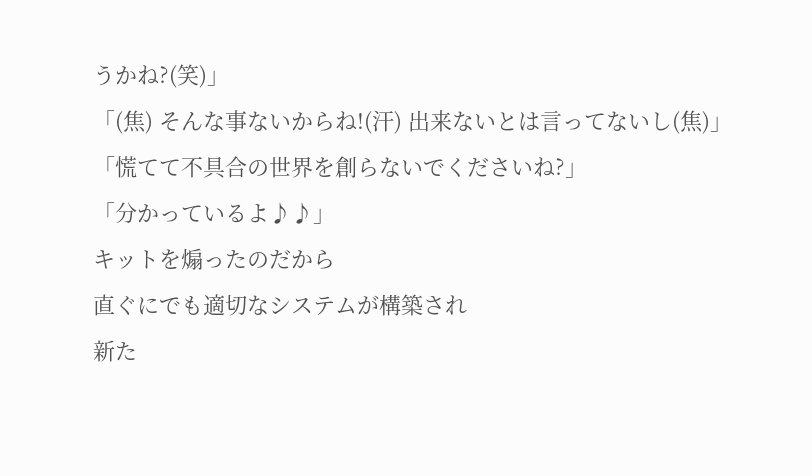うかね?(笑)」
「(焦) そんな事ないからね!(汗) 出来ないとは言ってないし(焦)」
「慌てて不具合の世界を創らないでくださいね?」
「分かっているよ♪♪」
キットを煽ったのだから
直ぐにでも適切なシステムが構築され
新た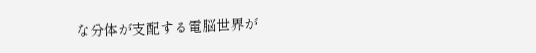な分体が支配する電脳世界が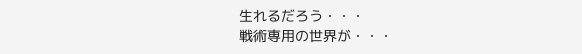生れるだろう・・・
戦術専用の世界が・・・